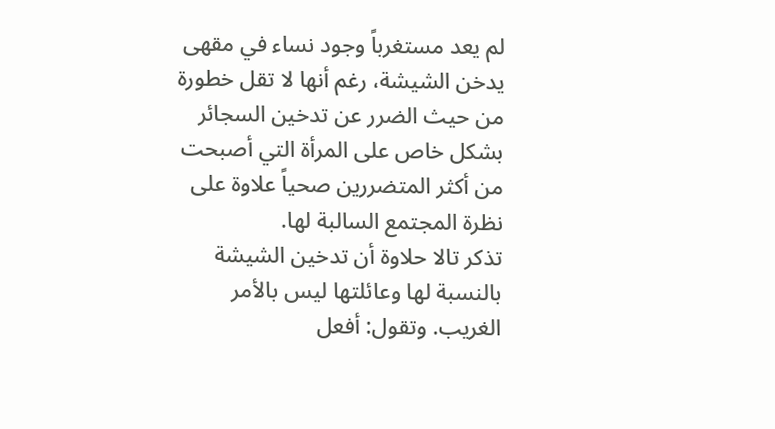لم يعد مستغرباً وجود نساء في مقهى يدخن الشيشة، رغم أنها لا تقل خطورة من حيث الضرر عن تدخين السجائر بشكل خاص على المرأة التي أصبحت من أكثر المتضررين صحياً علاوة على نظرة المجتمع السالبة لها.
تذكر تالا حلاوة أن تدخين الشيشة بالنسبة لها وعائلتها ليس بالأمر الغريب. وتقول: أفعل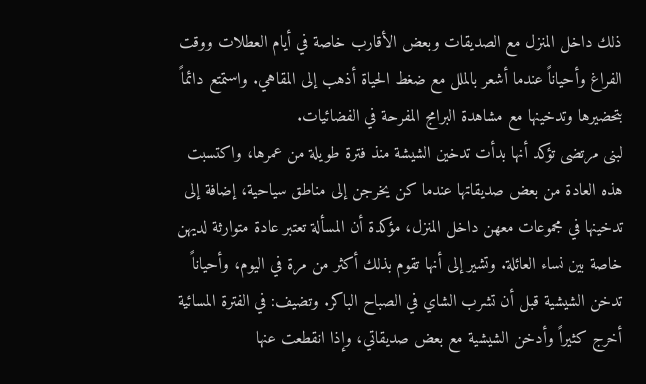ذلك داخل المنزل مع الصديقات وبعض الأقارب خاصة في أيام العطلات ووقت الفراغ وأحياناً عندما أشعر بالملل مع ضغط الحياة أذهب إلى المقاهي. واستمتع دائماً بتحضيرها وتدخينها مع مشاهدة البرامج المفرحة في الفضائيات.
لبنى مرتضى تؤكد أنها بدأت تدخين الشيشة منذ فترة طويلة من عمرها، واكتسبت هذه العادة من بعض صديقاتها عندما كن يخرجن إلى مناطق سياحية، إضافة إلى تدخينها في مجموعات معهن داخل المنزل، مؤكدة أن المسألة تعتبر عادة متوارثة لديهن خاصة بين نساء العائلة. وتشير إلى أنها تقوم بذلك أكثر من مرة في اليوم، وأحياناً تدخن الشيشية قبل أن تشرب الشاي في الصباح الباكر. وتضيف: في الفترة المسائية أخرج كثيراً وأدخن الشيشية مع بعض صديقاتي، وإذا انقطعت عنها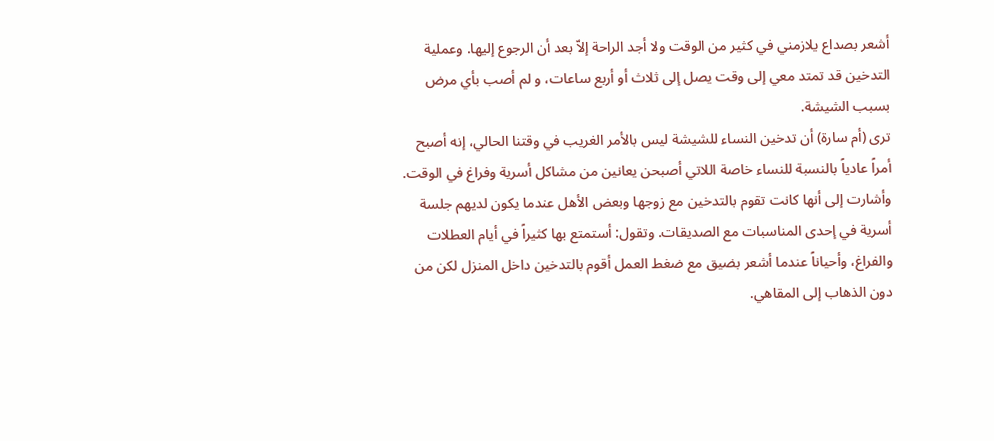أشعر بصداع يلازمني في كثير من الوقت ولا أجد الراحة إلاّ بعد أن الرجوع إليها. وعملية التدخين قد تمتد معي إلى وقت يصل إلى ثلاث أو أربع ساعات، و لم أصب بأي مرض بسبب الشيشة.
ترى (أم سارة) أن تدخين النساء للشيشة ليس بالأمر الغريب في وقتنا الحالي، إنه أصبح أمراً عادياً بالنسبة للنساء خاصة اللاتي أصبحن يعانين من مشاكل أسرية وفراغ في الوقت.
وأشارت إلى أنها كانت تقوم بالتدخين مع زوجها وبعض الأهل عندما يكون لديهم جلسة أسرية في إحدى المناسبات مع الصديقات. وتقول: أستمتع بها كثيراً في أيام العطلات والفراغ، وأحياناً عندما أشعر بضيق مع ضغط العمل أقوم بالتدخين داخل المنزل لكن من دون الذهاب إلى المقاهي.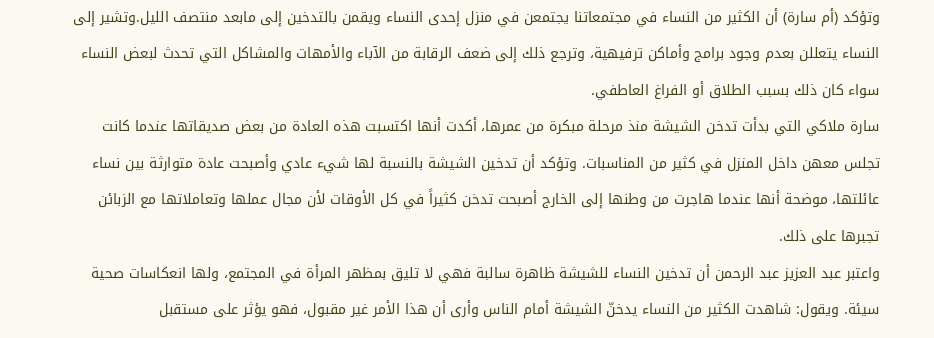وتؤكد (أم سارة) أن الكثير من النساء في مجتمعاتنا يجتمعن في منزل إحدى النساء ويقمن بالتدخين إلى مابعد منتصف الليل.وتشير إلى النساء يتعللن بعدم وجود برامج وأماكن ترفيهية، وترجع ذلك إلى ضعف الرقابة من الآباء والأمهات والمشاكل التي تحدث لبعض النساء سواء كان ذلك بسبب الطلاق أو الفراغ العاطفي.
سارة ملاكي التي بدأت تدخن الشيشة منذ مرحلة مبكرة من عمرها، أكدت أنها اكتسبت هذه العادة من بعض صديقاتها عندما كانت تجلس معهن داخل المنزل في كثير من المناسبات. وتؤكد أن تدخين الشيشة بالنسبة لها شيء عادي وأصبحت عادة متوارثة بين نساء عائلتها، موضحة أنها عندما هاجرت من وطنها إلى الخارج أصبحت تدخن كثيراً في كل الأوقات لأن مجال عملها وتعاملاتها مع الزبائن تجبرها على ذلك.
واعتبر عبد العزيز عبد الرحمن أن تدخين النساء للشيشة ظاهرة سالبة فهي لا تليق بمظهر المرأة في المجتمع، ولها انعكاسات صحية سيئة. ويقول: شاهدت الكثير من النساء يدخنّ الشيشة أمام الناس وأرى أن هذا الأمر غير مقبول، فهو يؤثر على مستقبل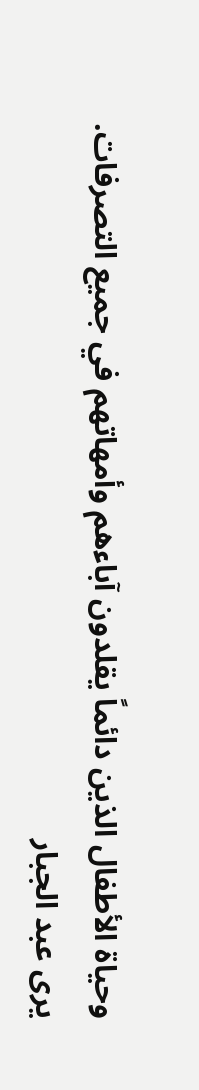وحياة الأطفال الذين دائماً يقلدون آباءهم وأمهاتهم في جميع التصرفات.
يرى عبد الجبار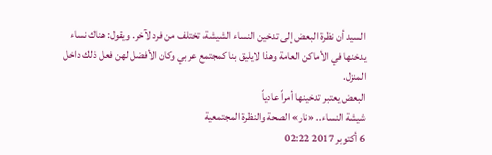السيد أن نظرة البعض إلى تدخين النساء الشيشة، تختلف من فرد لآخر. ويقول: هناك نساء يدخنها في الأماكن العامة وهذا لايليق بنا كمجتمع عربي وكان الأفضل لهن فعل ذلك داخل المنزل.
البعض يعتبر تدخينها أمراً عادياً
شيشة النساء.. «نار» الصحة والنظرة المجتمعية
6 أكتوبر 2017 02:22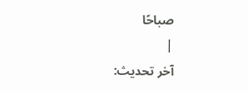صباحًا
|
آخر تحديث: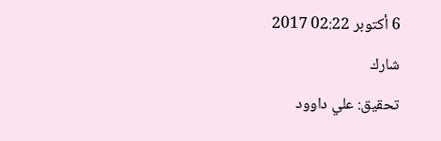6 أكتوبر 02:22 2017
شارك
تحقيق: علي داوود